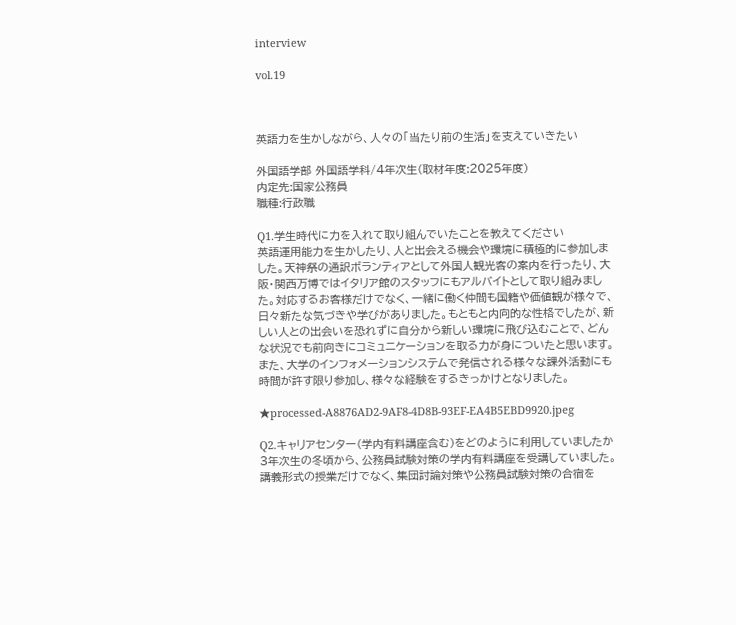interview

vol.19



英語力を生かしながら、人々の「当たり前の生活」を支えていきたい

外国語学部 外国語学科/4年次生(取材年度:2025年度)
内定先:国家公務員
職種:行政職

Q1.学生時代に力を入れて取り組んでいたことを教えてください
英語運用能力を生かしたり、人と出会える機会や環境に積極的に参加しました。天神祭の通訳ボランティアとして外国人観光客の案内を行ったり、大阪・関西万博ではイタリア館のスタッフにもアルバイトとして取り組みました。対応するお客様だけでなく、一緒に働く仲間も国籍や価値観が様々で、日々新たな気づきや学びがありました。もともと内向的な性格でしたが、新しい人との出会いを恐れずに自分から新しい環境に飛び込むことで、どんな状況でも前向きにコミュニケーションを取る力が身についたと思います。また、大学のインフォメーションシステムで発信される様々な課外活動にも時間が許す限り参加し、様々な経験をするきっかけとなりました。

★processed-A8876AD2-9AF8-4D8B-93EF-EA4B5EBD9920.jpeg

Q2.キャリアセンター(学内有料講座含む)をどのように利用していましたか
3年次生の冬頃から、公務員試験対策の学内有料講座を受講していました。講義形式の授業だけでなく、集団討論対策や公務員試験対策の合宿を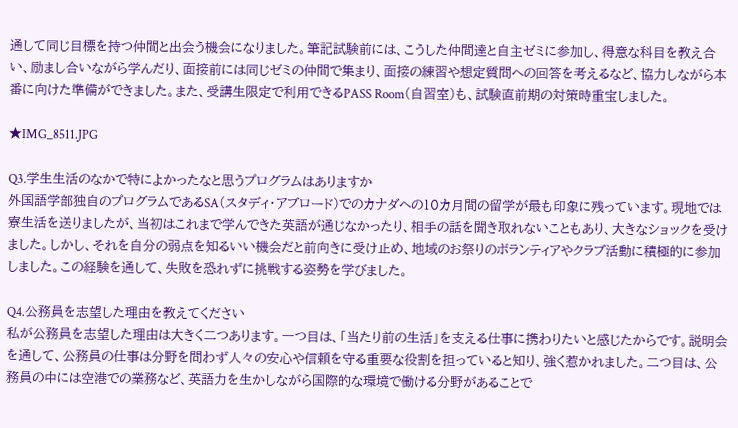通して同じ目標を持つ仲間と出会う機会になりました。筆記試験前には、こうした仲間達と自主ゼミに参加し、得意な科目を教え合い、励まし合いながら学んだり、面接前には同じゼミの仲間で集まり、面接の練習や想定質問への回答を考えるなど、協力しながら本番に向けた準備ができました。また、受講生限定で利用できるPASS Room(自習室)も、試験直前期の対策時重宝しました。

★IMG_8511.JPG

Q3.学生生活のなかで特によかったなと思うプログラムはありますか
外国語学部独自のプログラムであるSA(スタディ・アブロード)でのカナダへの10カ月間の留学が最も印象に残っています。現地では寮生活を送りましたが、当初はこれまで学んできた英語が通じなかったり、相手の話を聞き取れないこともあり、大きなショックを受けました。しかし、それを自分の弱点を知るいい機会だと前向きに受け止め、地域のお祭りのボランティアやクラブ活動に積極的に参加しました。この経験を通して、失敗を恐れずに挑戦する姿勢を学びました。

Q4.公務員を志望した理由を教えてください
私が公務員を志望した理由は大きく二つあります。一つ目は、「当たり前の生活」を支える仕事に携わりたいと感じたからです。説明会を通して、公務員の仕事は分野を問わず人々の安心や信頼を守る重要な役割を担っていると知り、強く惹かれました。二つ目は、公務員の中には空港での業務など、英語力を生かしながら国際的な環境で働ける分野があることで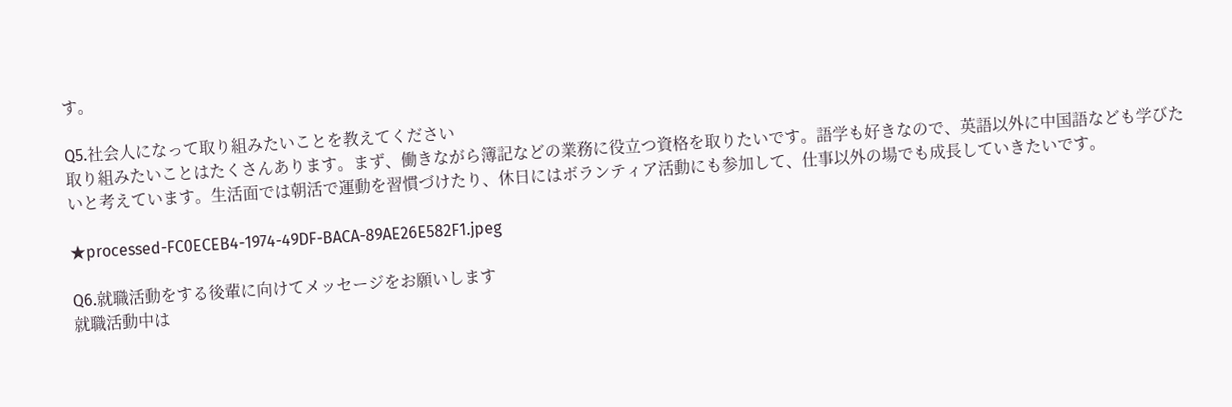す。

Q5.社会人になって取り組みたいことを教えてください
取り組みたいことはたくさんあります。まず、働きながら簿記などの業務に役立つ資格を取りたいです。語学も好きなので、英語以外に中国語なども学びたいと考えています。生活面では朝活で運動を習慣づけたり、休日にはボランティア活動にも参加して、仕事以外の場でも成長していきたいです。

★processed-FC0ECEB4-1974-49DF-BACA-89AE26E582F1.jpeg

Q6.就職活動をする後輩に向けてメッセージをお願いします
就職活動中は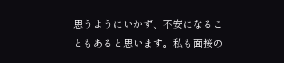思うようにいかず、不安になることもあると思います。私も面接の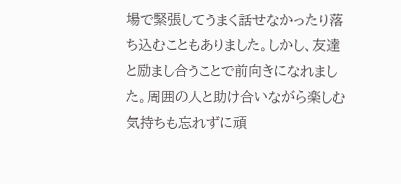場で緊張してうまく話せなかったり落ち込むこともありました。しかし、友達と励まし合うことで前向きになれました。周囲の人と助け合いながら楽しむ気持ちも忘れずに頑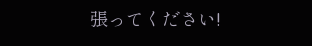張ってください!